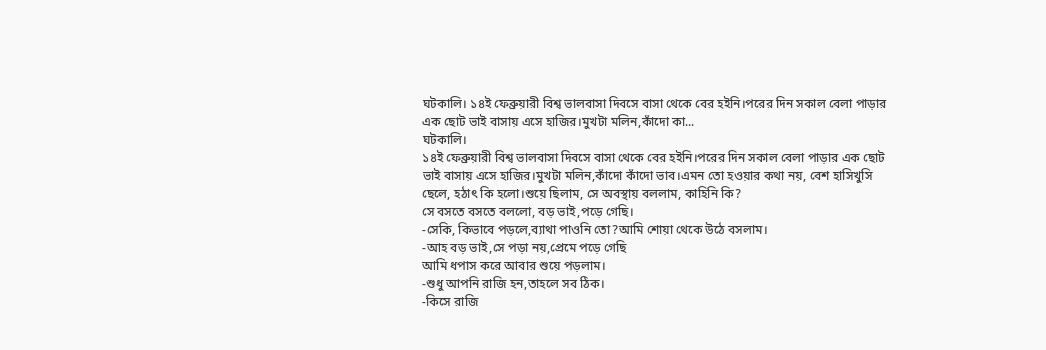ঘটকালি। ১৪ই ফেব্রুয়ারী বিশ্ব ভালবাসা দিবসে বাসা থেকে বের হইনি।পরের দিন সকাল বেলা পাড়ার এক ছোট ভাই বাসায় এসে হাজির।মুখটা মলিন,কাঁদো কা...
ঘটকালি।
১৪ই ফেব্রুয়ারী বিশ্ব ভালবাসা দিবসে বাসা থেকে বের হইনি।পরের দিন সকাল বেলা পাড়ার এক ছোট ভাই বাসায় এসে হাজির।মুখটা মলিন,কাঁদো কাঁদো ভাব।এমন তো হওয়ার কথা নয়, বেশ হাসিখুসি ছেলে, হঠাৎ কি হলো।শুয়ে ছিলাম, সে অবস্থায় বললাম, কাহিনি কি?
সে বসতে বসতে বললো, বড় ভাই,পড়ে গেছি।
-সেকি, কিভাবে পড়লে,ব্যাথা পাওনি তো?আমি শোয়া থেকে উঠে বসলাম।
-আহ বড় ভাই,সে পড়া নয়,প্রেমে পড়ে গেছি
আমি ধপাস করে আবার শুয়ে পড়লাম।
-শুধু আপনি রাজি হন,তাহলে সব ঠিক।
-কিসে রাজি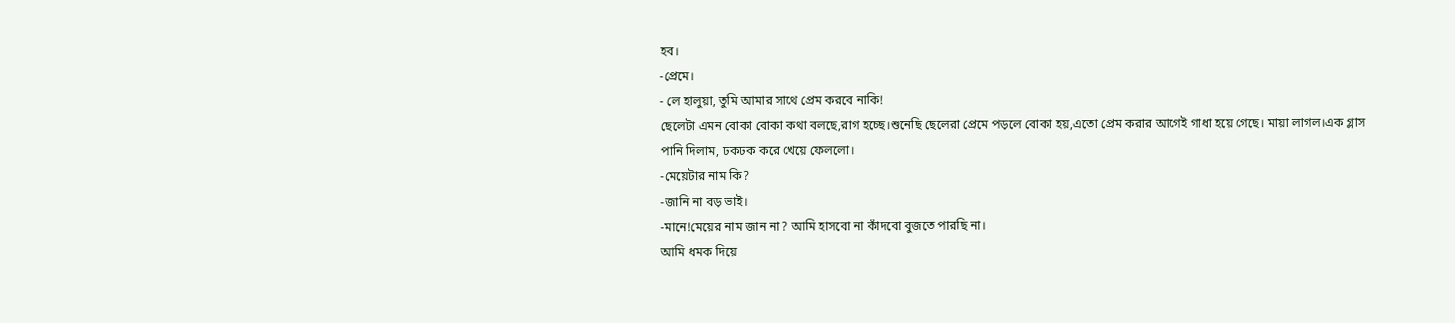হব।
-প্রেমে।
- লে হালুয়া, তুমি আমার সাথে প্রেম করবে নাকি!
ছেলেটা এমন বোকা বোকা কথা বলছে,রাগ হচ্ছে।শুনেছি ছেলেরা প্রেমে পড়লে বোকা হয়,এতো প্রেম করার আগেই গাধা হয়ে গেছে। মায়া লাগল।এক গ্লাস পানি দিলাম, ঢকঢক করে খেয়ে ফেললো।
-মেয়েটার নাম কি?
-জানি না বড় ভাই।
-মানে!মেয়ের নাম জান না? আমি হাসবো না কাঁদবো বুজতে পারছি না।
আমি ধমক দিয়ে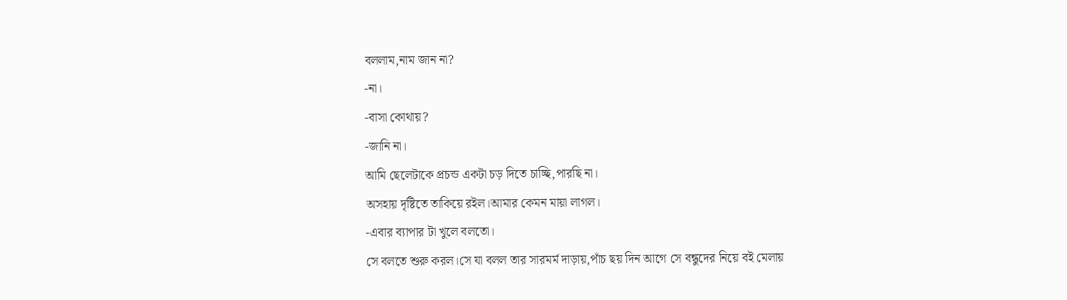বললাম,নাম জান না?
-না।
-বাসা কোথায়?
-জানি না।
আমি ছেলেটাকে প্রচন্ড একটা চড় দিতে চাচ্ছি,পারছি না।
অসহায় দৃষ্টিতে তাকিয়ে রইল।আমার কেমন মায়া লাগল।
-এবার ব্যাপার টা খুলে বলতো।
সে বলতে শুরু করল।সে যা বলল তার সারমর্ম দাড়ায়,পাঁচ ছয় দিন আগে সে বন্ধুদের নিয়ে বই মেলায়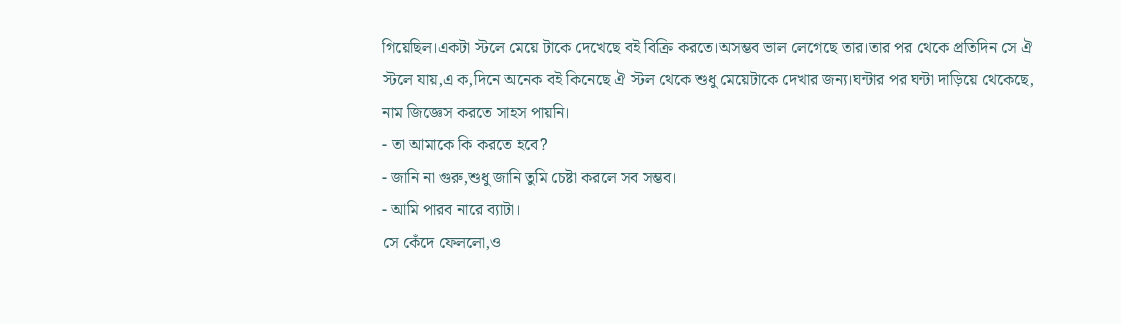গিয়েছিল।একটা স্টলে মেয়ে টাকে দেখেছে বই বিক্রি করতে।অসম্ভব ভাল লেগেছে তার।তার পর থেকে প্রতিদিন সে ঐ স্টলে যায়,এ ক,দিনে অনেক বই কিনেছে ঐ স্টল থেকে শুধু মেয়েটাকে দেখার জন্য।ঘন্টার পর ঘন্টা দাড়িয়ে থেকেছে, নাম জিজ্ঞেস করতে সাহস পায়নি।
- তা আমাকে কি করতে হবে?
- জানি না গুরু,শুধু জানি তুমি চেষ্টা করলে সব সম্ভব।
- আমি পারব নারে ব্যাটা।
সে কেঁদে ফেললো,ও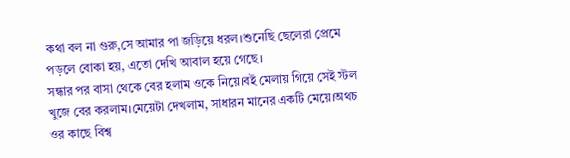কথা বল না গুরু,সে আমার পা জড়িয়ে ধরল।শুনেছি ছেলেরা প্রেমে পড়লে বোকা হয়, এতো দেখি আবাল হয়ে গেছে।
সন্ধার পর বাসা থেকে বের হলাম ওকে নিয়ে।বই মেলায় গিয়ে সেই স্টল খুজে বের করলাম।মেয়েটা দেখলাম, সাধারন মানের একটি মেয়ে।অথচ ওর কাছে বিশ্ব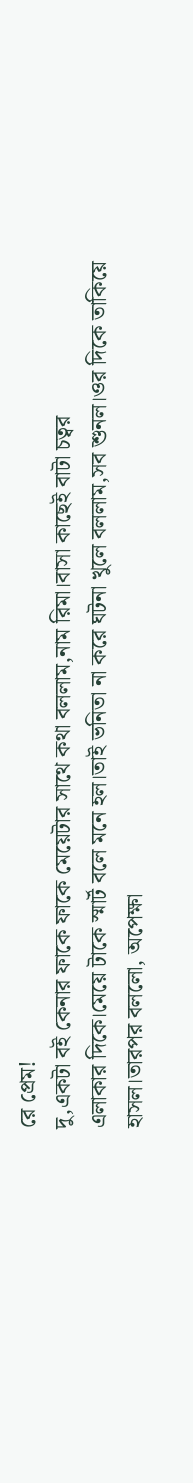রে প্রেম!
দু,একটা বই কেনার ফাকে ফাকে মেয়েটার সাথে কথা বললাম,নাম রিমা।বাসা কাছেই বাটা চত্বর
এলাকার দিকে।মেয়ে টাকে স্মার্ট বলে মনে হল।তাই ভনিতা না করে ঘটনা খুলে বললাম,সব শুনল।ওর দিকে তাকিয়ে হাসল।তারপর বললো, অপেক্ষা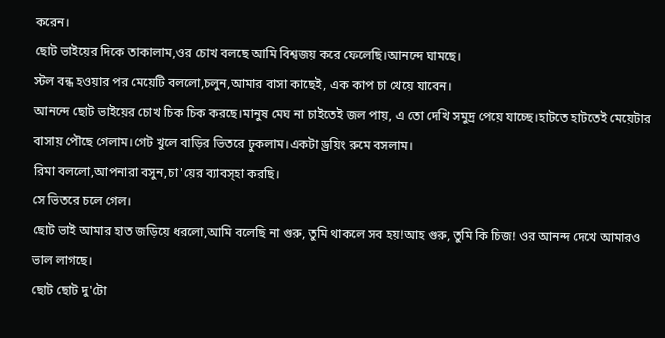করেন।
ছোট ভাইয়ের দিকে তাকালাম,ওর চোখ বলছে আমি বিশ্বজয় করে ফেলেছি।আনন্দে ঘামছে।
স্টল বন্ধ হওয়ার পর মেয়েটি বললো,চলুন,আমার বাসা কাছেই, এক কাপ চা খেয়ে যাবেন।
আনন্দে ছোট ভাইয়ের চোখ চিক চিক করছে।মানুষ মেঘ না চাইতেই জল পায়, এ তো দেখি সমুদ্র পেয়ে যাচ্ছে।হাটতে হাটতেই মেয়েটার বাসায় পৌছে গেলাম।গেট খুলে বাড়ির ভিতরে ঢুকলাম।একটা ড্রয়িং রুমে বসলাম।
রিমা বললো,আপনারা বসুন,চা'য়ের ব্যাবস্হা করছি।
সে ভিতরে চলে গেল।
ছোট ভাই আমার হাত জড়িয়ে ধরলো,আমি বলেছি না গুরু, তুমি থাকলে সব হয়!আহ গুরু, তুমি কি চিজ! ওর আনন্দ দেখে আমারও ভাল লাগছে।
ছোট ছোট দু'টো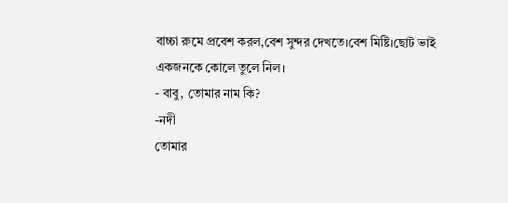বাচ্চা রুমে প্রবেশ করল,বেশ সুন্দর দেখতে।বেশ মিষ্টি।ছোট ভাই একজনকে কোলে তুলে নিল।
- বাবু, তোমার নাম কি?
-নদী
তোমার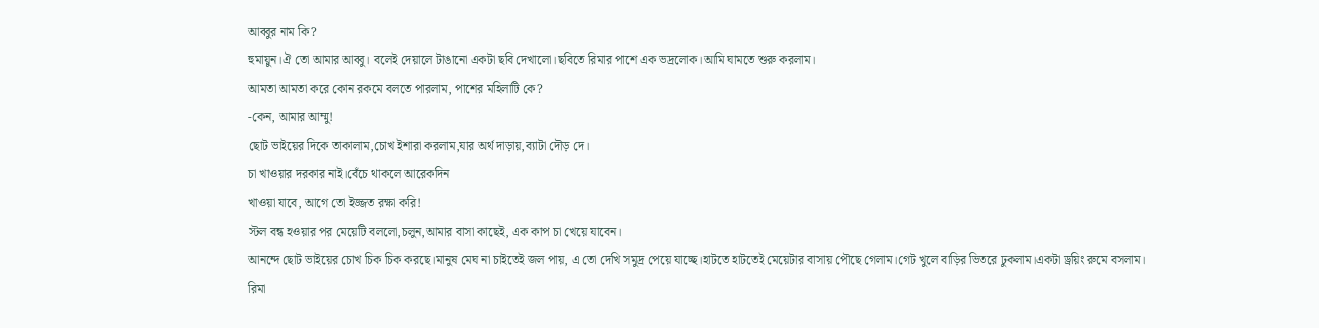আব্বুর নাম কি?
হুমায়ুন।ঐ তো আমার আব্বু। বলেই দেয়ালে টাঙানো একটা ছবি দেখালো।ছবিতে রিমার পাশে এক ভদ্রলোক।আমি ঘামতে শুরু করলাম।
আমতা আমতা করে কোন রকমে বলতে পারলাম, পাশের মহিলাটি কে?
-কেন, আমার আম্মু!
ছোট ভাইয়ের দিকে তাকালাম,চোখ ইশারা করলাম,যার অর্থ দাড়ায়,ব্যাটা দৌড় দে।
চা খাওয়ার দরকার নাই।বেঁচে থাকলে আরেকদিন
খাওয়া যাবে, আগে তো ইজ্জত রক্ষা করি!
স্টল বন্ধ হওয়ার পর মেয়েটি বললো,চলুন,আমার বাসা কাছেই, এক কাপ চা খেয়ে যাবেন।
আনন্দে ছোট ভাইয়ের চোখ চিক চিক করছে।মানুষ মেঘ না চাইতেই জল পায়, এ তো দেখি সমুদ্র পেয়ে যাচ্ছে।হাটতে হাটতেই মেয়েটার বাসায় পৌছে গেলাম।গেট খুলে বাড়ির ভিতরে ঢুকলাম।একটা ড্রয়িং রুমে বসলাম।
রিমা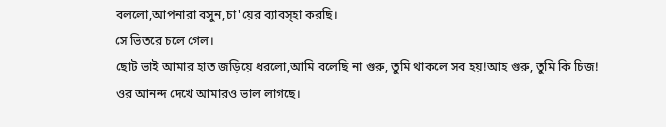বললো,আপনারা বসুন,চা'য়ের ব্যাবস্হা করছি।
সে ভিতরে চলে গেল।
ছোট ভাই আমার হাত জড়িয়ে ধরলো,আমি বলেছি না গুরু, তুমি থাকলে সব হয়!আহ গুরু, তুমি কি চিজ! ওর আনন্দ দেখে আমারও ভাল লাগছে।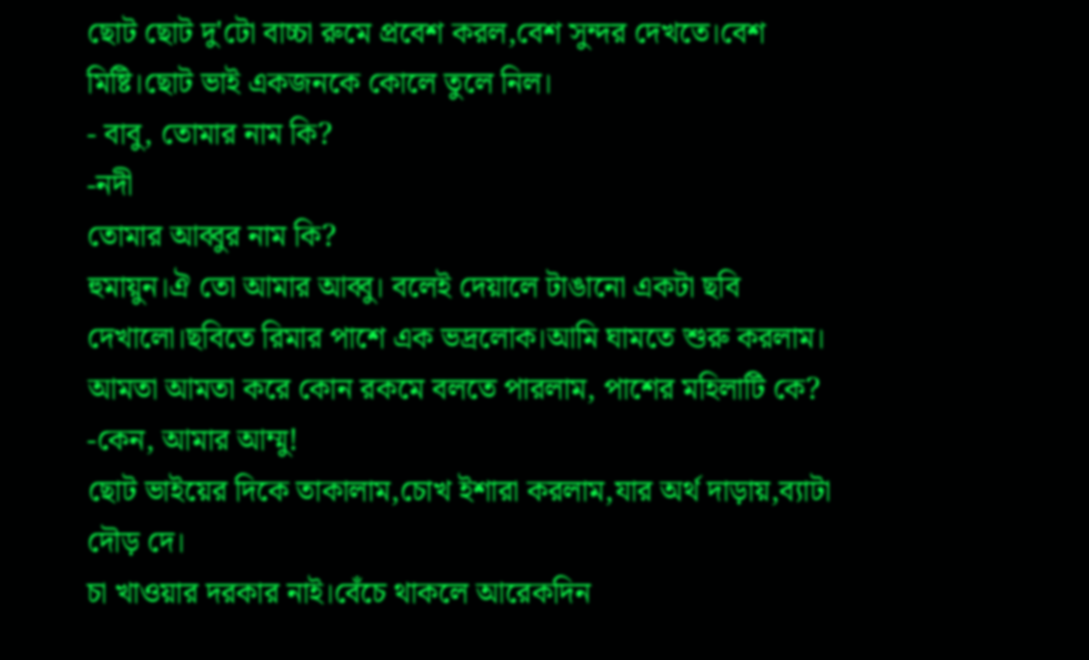ছোট ছোট দু'টো বাচ্চা রুমে প্রবেশ করল,বেশ সুন্দর দেখতে।বেশ মিষ্টি।ছোট ভাই একজনকে কোলে তুলে নিল।
- বাবু, তোমার নাম কি?
-নদী
তোমার আব্বুর নাম কি?
হুমায়ুন।ঐ তো আমার আব্বু। বলেই দেয়ালে টাঙানো একটা ছবি দেখালো।ছবিতে রিমার পাশে এক ভদ্রলোক।আমি ঘামতে শুরু করলাম।
আমতা আমতা করে কোন রকমে বলতে পারলাম, পাশের মহিলাটি কে?
-কেন, আমার আম্মু!
ছোট ভাইয়ের দিকে তাকালাম,চোখ ইশারা করলাম,যার অর্থ দাড়ায়,ব্যাটা দৌড় দে।
চা খাওয়ার দরকার নাই।বেঁচে থাকলে আরেকদিন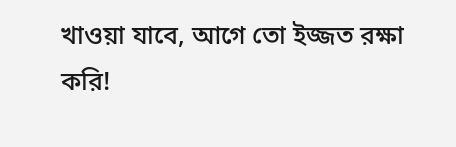খাওয়া যাবে, আগে তো ইজ্জত রক্ষা করি!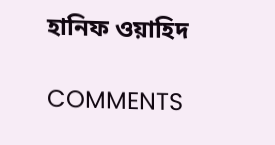হানিফ ওয়াহিদ

COMMENTS